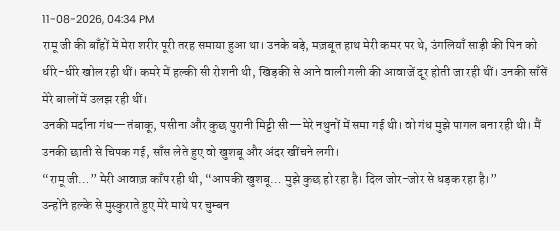11-08-2026, 04:34 PM
रामू जी की बाँहों में मेरा शरीर पूरी तरह समाया हुआ था। उनके बड़े, मज़बूत हाथ मेरी कमर पर थे, उंगलियाँ साड़ी की पिन को धीरे-धीरे खोल रही थीं। कमरे में हल्की सी रोशनी थी, खिड़की से आने वाली गली की आवाजें दूर होती जा रही थीं। उनकी साँसें मेरे बालों में उलझ रही थीं।
उनकी मर्दाना गंध—तंबाकू, पसीना और कुछ पुरानी मिट्टी सी—मेरे नथुनों में समा गई थी। वो गंध मुझे पागल बना रही थी। मैं उनकी छाती से चिपक गई, साँस लेते हुए वो खुशबू और अंदर खींचने लगी।
“रामू जी…” मेरी आवाज़ काँप रही थी, “आपकी खुशबू… मुझे कुछ हो रहा है। दिल जोर-जोर से धड़क रहा है।”
उन्होंने हल्के से मुस्कुराते हुए मेरे माथे पर चुम्बन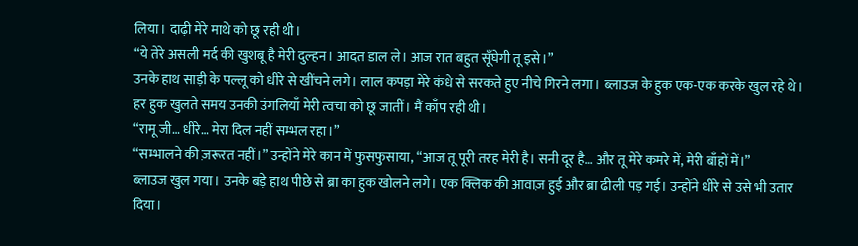लिया। दाढ़ी मेरे माथे को छू रही थी।
“ये तेरे असली मर्द की खुशबू है मेरी दुल्हन। आदत डाल ले। आज रात बहुत सूँघेगी तू इसे।”
उनके हाथ साड़ी के पल्लू को धीरे से खींचने लगे। लाल कपड़ा मेरे कंधे से सरकते हुए नीचे गिरने लगा। ब्लाउज के हुक एक-एक करके खुल रहे थे। हर हुक खुलते समय उनकी उंगलियाँ मेरी त्वचा को छू जातीं। मैं काँप रही थी।
“रामू जी… धीरे… मेरा दिल नहीं सम्भल रहा।”
“सम्भालने की ज़रूरत नहीं।” उन्होंने मेरे कान में फुसफुसाया, “आज तू पूरी तरह मेरी है। सनी दूर है… और तू मेरे कमरे में, मेरी बाँहों में।”
ब्लाउज खुल गया। उनके बड़े हाथ पीछे से ब्रा का हुक खोलने लगे। एक क्लिक की आवाज़ हुई और ब्रा ढीली पड़ गई। उन्होंने धीरे से उसे भी उतार दिया।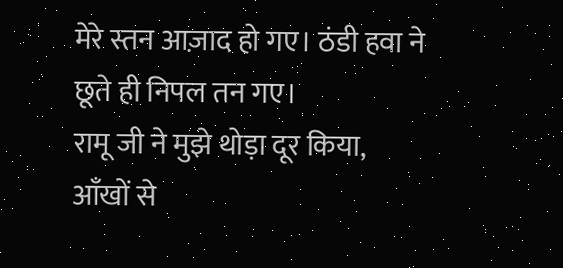मेरे स्तन आज़ाद हो गए। ठंडी हवा ने छूते ही निपल तन गए।
रामू जी ने मुझे थोड़ा दूर किया, आँखों से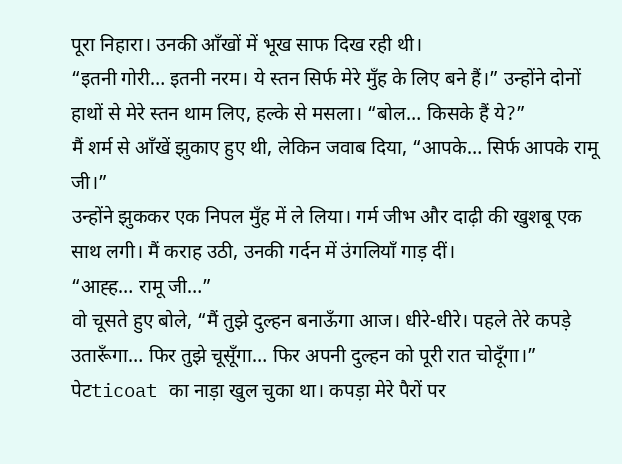पूरा निहारा। उनकी आँखों में भूख साफ दिख रही थी।
“इतनी गोरी… इतनी नरम। ये स्तन सिर्फ मेरे मुँह के लिए बने हैं।” उन्होंने दोनों हाथों से मेरे स्तन थाम लिए, हल्के से मसला। “बोल… किसके हैं ये?”
मैं शर्म से आँखें झुकाए हुए थी, लेकिन जवाब दिया, “आपके… सिर्फ आपके रामू जी।”
उन्होंने झुककर एक निपल मुँह में ले लिया। गर्म जीभ और दाढ़ी की खुशबू एक साथ लगी। मैं कराह उठी, उनकी गर्दन में उंगलियाँ गाड़ दीं।
“आह्ह… रामू जी…”
वो चूसते हुए बोले, “मैं तुझे दुल्हन बनाऊँगा आज। धीरे-धीरे। पहले तेरे कपड़े उतारूँगा… फिर तुझे चूसूँगा… फिर अपनी दुल्हन को पूरी रात चोदूँगा।”
पेटticoat का नाड़ा खुल चुका था। कपड़ा मेरे पैरों पर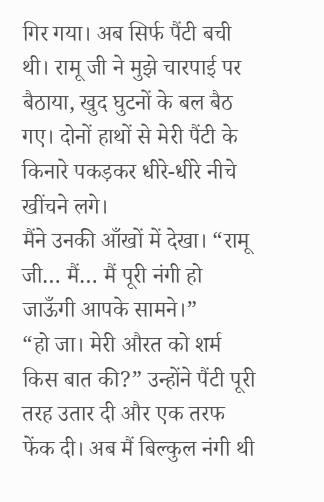गिर गया। अब सिर्फ पैंटी बची थी। रामू जी ने मुझे चारपाई पर बैठाया, खुद घुटनों के बल बैठ गए। दोनों हाथों से मेरी पैंटी के किनारे पकड़कर धीरे-धीरे नीचे खींचने लगे।
मैंने उनकी आँखों में देखा। “रामू जी… मैं… मैं पूरी नंगी हो जाऊँगी आपके सामने।”
“हो जा। मेरी औरत को शर्म किस बात की?” उन्होंने पैंटी पूरी तरह उतार दी और एक तरफ फेंक दी। अब मैं बिल्कुल नंगी थी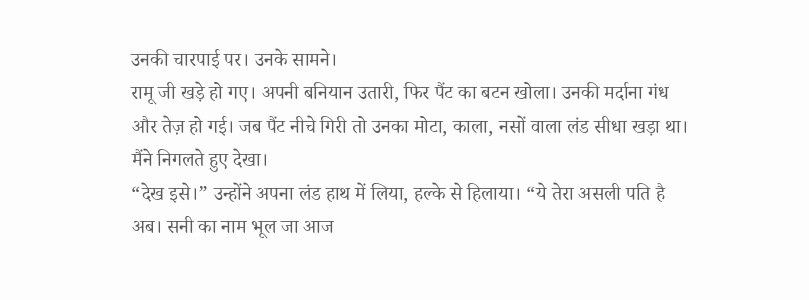उनकी चारपाई पर। उनके सामने।
रामू जी खड़े हो गए। अपनी बनियान उतारी, फिर पैंट का बटन खोला। उनकी मर्दाना गंध और तेज़ हो गई। जब पैंट नीचे गिरी तो उनका मोटा, काला, नसों वाला लंड सीधा खड़ा था। मैंने निगलते हुए देखा।
“देख इसे।” उन्होंने अपना लंड हाथ में लिया, हल्के से हिलाया। “ये तेरा असली पति है अब। सनी का नाम भूल जा आज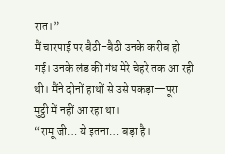रात।”
मैं चारपाई पर बैठी-बैठी उनके करीब हो गई। उनके लंड की गंध मेरे चेहरे तक आ रही थी। मैंने दोनों हाथों से उसे पकड़ा—पूरा मुट्ठी में नहीं आ रहा था।
“रामू जी… ये इतना… बड़ा है।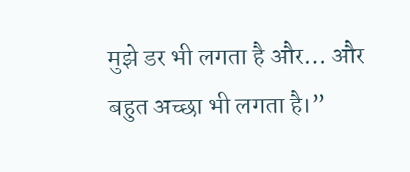मुझे डर भी लगता है और… और बहुत अच्छा भी लगता है।”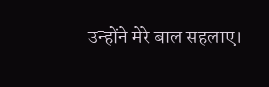उन्होंने मेरे बाल सहलाए।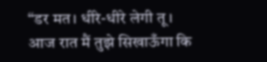“डर मत। धीरे-धीरे लेगी तू। आज रात मैं तुझे सिखाऊँगा कि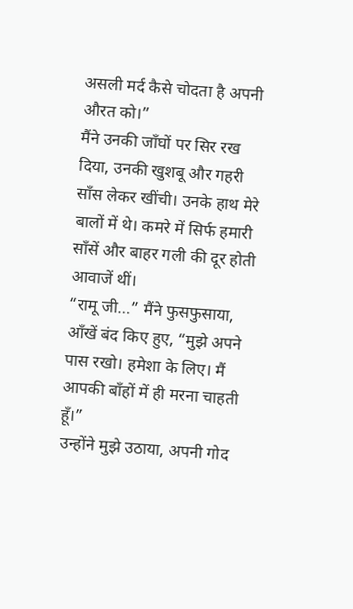असली मर्द कैसे चोदता है अपनी औरत को।”
मैंने उनकी जाँघों पर सिर रख दिया, उनकी खुशबू और गहरी साँस लेकर खींची। उनके हाथ मेरे बालों में थे। कमरे में सिर्फ हमारी साँसें और बाहर गली की दूर होती आवाजें थीं।
“रामू जी…” मैंने फुसफुसाया, आँखें बंद किए हुए, “मुझे अपने पास रखो। हमेशा के लिए। मैं आपकी बाँहों में ही मरना चाहती हूँ।”
उन्होंने मुझे उठाया, अपनी गोद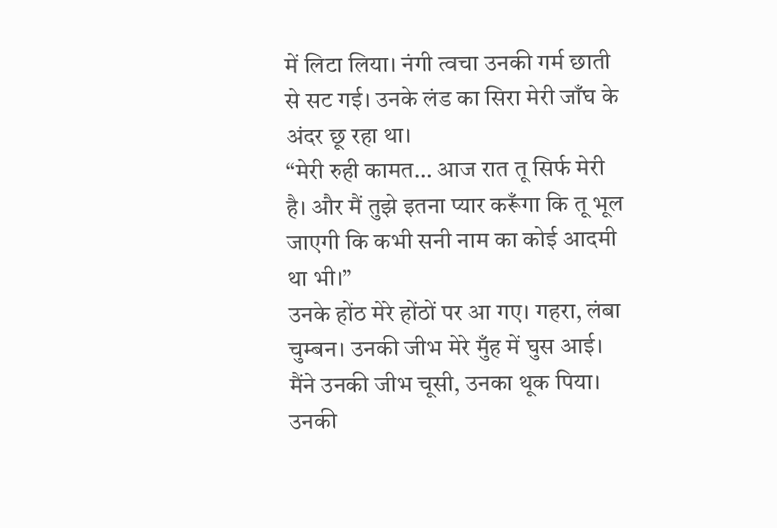में लिटा लिया। नंगी त्वचा उनकी गर्म छाती से सट गई। उनके लंड का सिरा मेरी जाँघ के अंदर छू रहा था।
“मेरी रुही कामत… आज रात तू सिर्फ मेरी है। और मैं तुझे इतना प्यार करूँगा कि तू भूल जाएगी कि कभी सनी नाम का कोई आदमी था भी।”
उनके होंठ मेरे होंठों पर आ गए। गहरा, लंबा चुम्बन। उनकी जीभ मेरे मुँह में घुस आई। मैंने उनकी जीभ चूसी, उनका थूक पिया। उनकी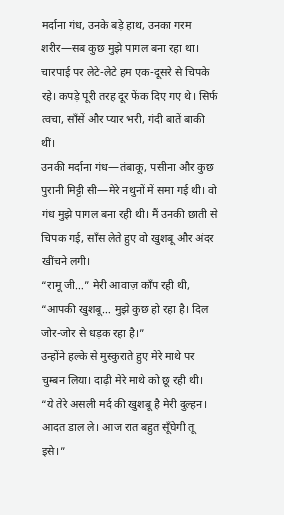मर्दाना गंध, उनके बड़े हाथ, उनका गरम शरीर—सब कुछ मुझे पागल बना रहा था।
चारपाई पर लेटे-लेटे हम एक-दूसरे से चिपके रहे। कपड़े पूरी तरह दूर फेंक दिए गए थे। सिर्फ त्वचा, साँसें और प्यार भरी, गंदी बातें बाकी थीं।
उनकी मर्दाना गंध—तंबाकू, पसीना और कुछ पुरानी मिट्टी सी—मेरे नथुनों में समा गई थी। वो गंध मुझे पागल बना रही थी। मैं उनकी छाती से चिपक गई, साँस लेते हुए वो खुशबू और अंदर खींचने लगी।
“रामू जी…” मेरी आवाज़ काँप रही थी, “आपकी खुशबू… मुझे कुछ हो रहा है। दिल जोर-जोर से धड़क रहा है।”
उन्होंने हल्के से मुस्कुराते हुए मेरे माथे पर चुम्बन लिया। दाढ़ी मेरे माथे को छू रही थी।
“ये तेरे असली मर्द की खुशबू है मेरी दुल्हन। आदत डाल ले। आज रात बहुत सूँघेगी तू इसे।”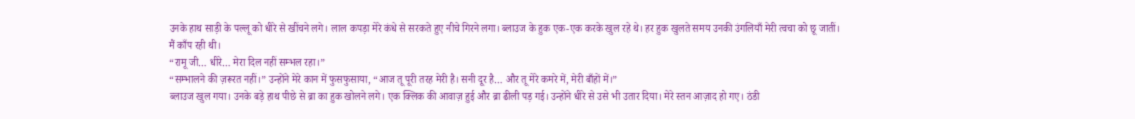उनके हाथ साड़ी के पल्लू को धीरे से खींचने लगे। लाल कपड़ा मेरे कंधे से सरकते हुए नीचे गिरने लगा। ब्लाउज के हुक एक-एक करके खुल रहे थे। हर हुक खुलते समय उनकी उंगलियाँ मेरी त्वचा को छू जातीं। मैं काँप रही थी।
“रामू जी… धीरे… मेरा दिल नहीं सम्भल रहा।”
“सम्भालने की ज़रूरत नहीं।” उन्होंने मेरे कान में फुसफुसाया, “आज तू पूरी तरह मेरी है। सनी दूर है… और तू मेरे कमरे में, मेरी बाँहों में।”
ब्लाउज खुल गया। उनके बड़े हाथ पीछे से ब्रा का हुक खोलने लगे। एक क्लिक की आवाज़ हुई और ब्रा ढीली पड़ गई। उन्होंने धीरे से उसे भी उतार दिया। मेरे स्तन आज़ाद हो गए। ठंडी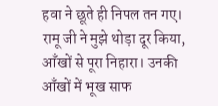हवा ने छूते ही निपल तन गए।
रामू जी ने मुझे थोड़ा दूर किया, आँखों से पूरा निहारा। उनकी आँखों में भूख साफ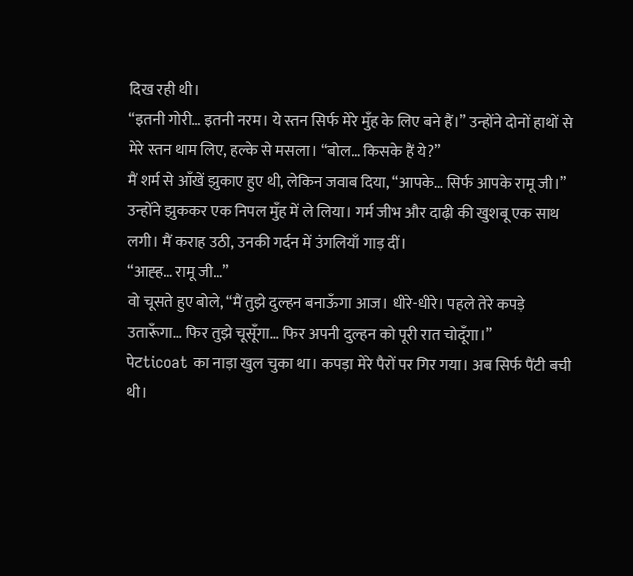दिख रही थी।
“इतनी गोरी… इतनी नरम। ये स्तन सिर्फ मेरे मुँह के लिए बने हैं।” उन्होंने दोनों हाथों से मेरे स्तन थाम लिए, हल्के से मसला। “बोल… किसके हैं ये?”
मैं शर्म से आँखें झुकाए हुए थी, लेकिन जवाब दिया, “आपके… सिर्फ आपके रामू जी।”
उन्होंने झुककर एक निपल मुँह में ले लिया। गर्म जीभ और दाढ़ी की खुशबू एक साथ लगी। मैं कराह उठी, उनकी गर्दन में उंगलियाँ गाड़ दीं।
“आह्ह… रामू जी…”
वो चूसते हुए बोले, “मैं तुझे दुल्हन बनाऊँगा आज। धीरे-धीरे। पहले तेरे कपड़े उतारूँगा… फिर तुझे चूसूँगा… फिर अपनी दुल्हन को पूरी रात चोदूँगा।”
पेटticoat का नाड़ा खुल चुका था। कपड़ा मेरे पैरों पर गिर गया। अब सिर्फ पैंटी बची थी।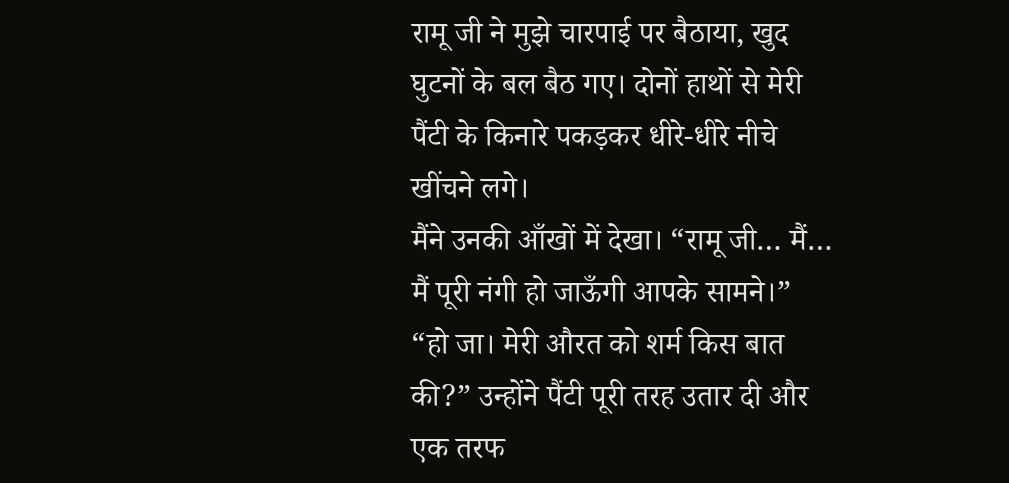रामू जी ने मुझे चारपाई पर बैठाया, खुद घुटनों के बल बैठ गए। दोनों हाथों से मेरी पैंटी के किनारे पकड़कर धीरे-धीरे नीचे खींचने लगे।
मैंने उनकी आँखों में देखा। “रामू जी… मैं… मैं पूरी नंगी हो जाऊँगी आपके सामने।”
“हो जा। मेरी औरत को शर्म किस बात की?” उन्होंने पैंटी पूरी तरह उतार दी और एक तरफ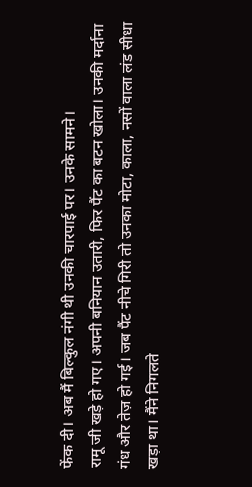फेंक दी। अब मैं बिल्कुल नंगी थी उनकी चारपाई पर। उनके सामने।
रामू जी खड़े हो गए। अपनी बनियान उतारी, फिर पैंट का बटन खोला। उनकी मर्दाना गंध और तेज़ हो गई। जब पैंट नीचे गिरी तो उनका मोटा, काला, नसों वाला लंड सीधा खड़ा था। मैंने निगलते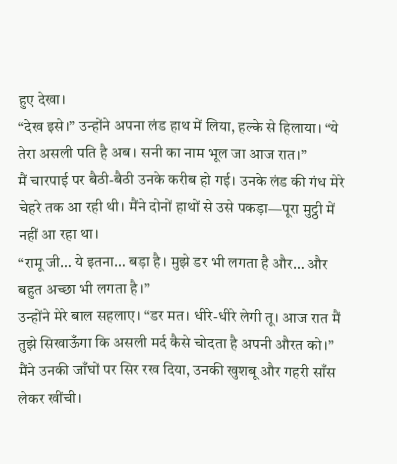हुए देखा।
“देख इसे।” उन्होंने अपना लंड हाथ में लिया, हल्के से हिलाया। “ये तेरा असली पति है अब। सनी का नाम भूल जा आज रात।”
मैं चारपाई पर बैठी-बैठी उनके करीब हो गई। उनके लंड की गंध मेरे चेहरे तक आ रही थी। मैंने दोनों हाथों से उसे पकड़ा—पूरा मुट्ठी में नहीं आ रहा था।
“रामू जी… ये इतना… बड़ा है। मुझे डर भी लगता है और… और बहुत अच्छा भी लगता है।”
उन्होंने मेरे बाल सहलाए। “डर मत। धीरे-धीरे लेगी तू। आज रात मैं तुझे सिखाऊँगा कि असली मर्द कैसे चोदता है अपनी औरत को।”
मैंने उनकी जाँघों पर सिर रख दिया, उनकी खुशबू और गहरी साँस लेकर खींची।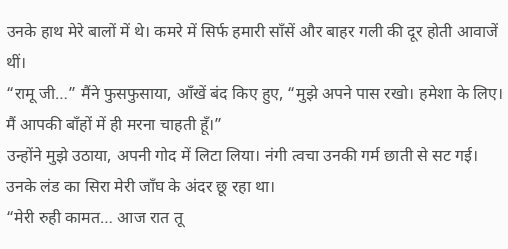उनके हाथ मेरे बालों में थे। कमरे में सिर्फ हमारी साँसें और बाहर गली की दूर होती आवाजें थीं।
“रामू जी…” मैंने फुसफुसाया, आँखें बंद किए हुए, “मुझे अपने पास रखो। हमेशा के लिए। मैं आपकी बाँहों में ही मरना चाहती हूँ।”
उन्होंने मुझे उठाया, अपनी गोद में लिटा लिया। नंगी त्वचा उनकी गर्म छाती से सट गई। उनके लंड का सिरा मेरी जाँघ के अंदर छू रहा था।
“मेरी रुही कामत… आज रात तू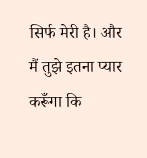सिर्फ मेरी है। और मैं तुझे इतना प्यार करूँगा कि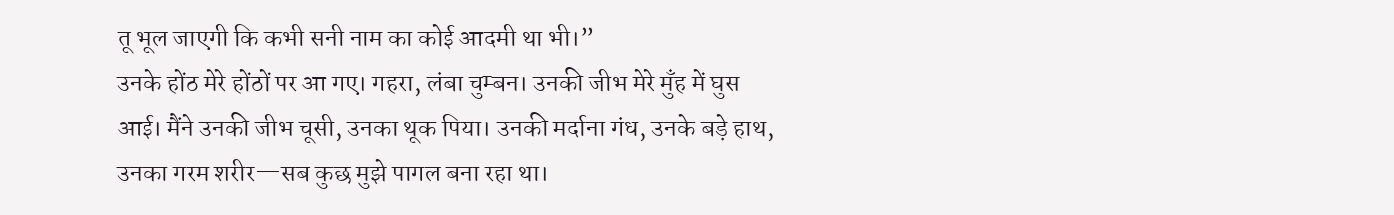तू भूल जाएगी कि कभी सनी नाम का कोई आदमी था भी।”
उनके होंठ मेरे होंठों पर आ गए। गहरा, लंबा चुम्बन। उनकी जीभ मेरे मुँह में घुस आई। मैंने उनकी जीभ चूसी, उनका थूक पिया। उनकी मर्दाना गंध, उनके बड़े हाथ, उनका गरम शरीर—सब कुछ मुझे पागल बना रहा था।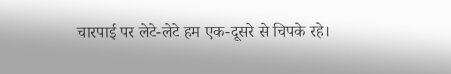चारपाई पर लेटे-लेटे हम एक-दूसरे से चिपके रहे।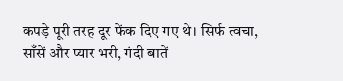कपड़े पूरी तरह दूर फेंक दिए गए थे। सिर्फ त्वचा, साँसें और प्यार भरी, गंदी बातें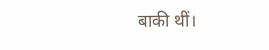बाकी थीं।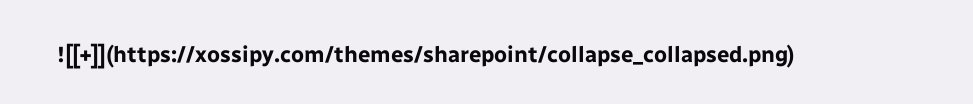![[+]](https://xossipy.com/themes/sharepoint/collapse_collapsed.png)